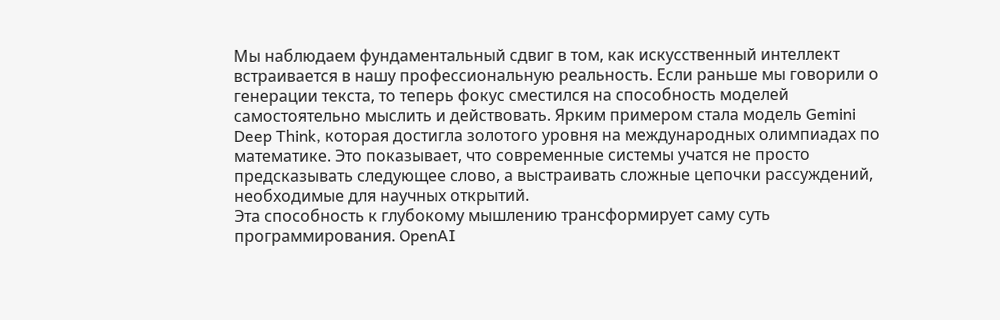Мы наблюдаем фундаментальный сдвиг в том, как искусственный интеллект встраивается в нашу профессиональную реальность. Если раньше мы говорили о генерации текста, то теперь фокус сместился на способность моделей самостоятельно мыслить и действовать. Ярким примером стала модель Gemini Deep Think, которая достигла золотого уровня на международных олимпиадах по математике. Это показывает, что современные системы учатся не просто предсказывать следующее слово, а выстраивать сложные цепочки рассуждений, необходимые для научных открытий.
Эта способность к глубокому мышлению трансформирует саму суть программирования. OpenAI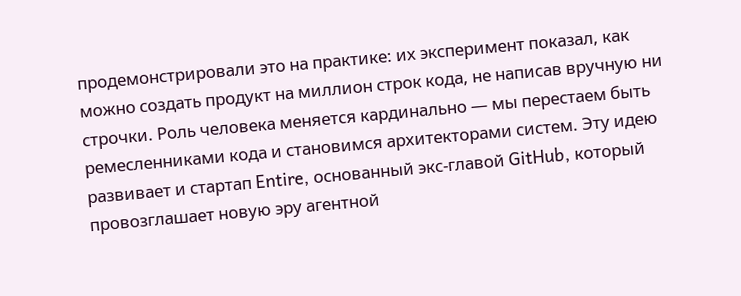продемонстрировали это на практике: их эксперимент показал, как можно создать продукт на миллион строк кода, не написав вручную ни строчки. Роль человека меняется кардинально — мы перестаем быть ремесленниками кода и становимся архитекторами систем. Эту идею развивает и стартап Entire, основанный экс-главой GitHub, который провозглашает новую эру агентной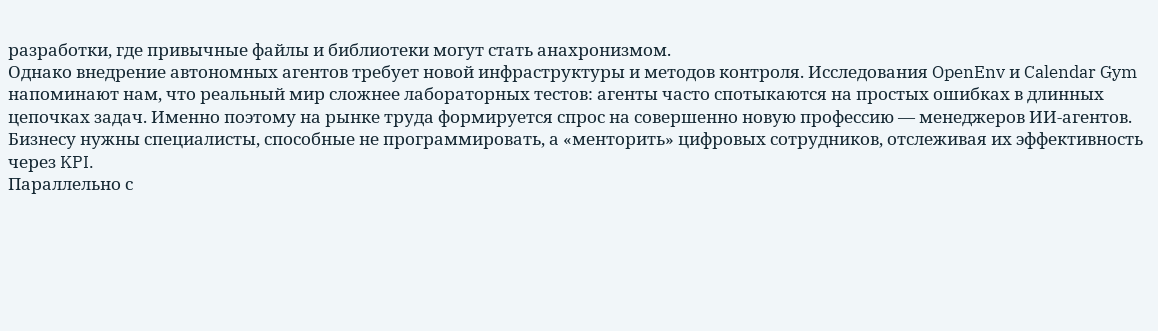разработки, где привычные файлы и библиотеки могут стать анахронизмом.
Однако внедрение автономных агентов требует новой инфраструктуры и методов контроля. Исследования OpenEnv и Calendar Gym напоминают нам, что реальный мир сложнее лабораторных тестов: агенты часто спотыкаются на простых ошибках в длинных цепочках задач. Именно поэтому на рынке труда формируется спрос на совершенно новую профессию — менеджеров ИИ-агентов. Бизнесу нужны специалисты, способные не программировать, а «менторить» цифровых сотрудников, отслеживая их эффективность через KPI.
Параллельно с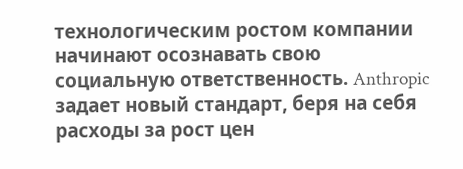технологическим ростом компании начинают осознавать свою социальную ответственность. Anthropic задает новый стандарт, беря на себя расходы за рост цен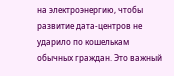на электроэнергию, чтобы развитие дата-центров не ударило по кошелькам обычных граждан. Это важный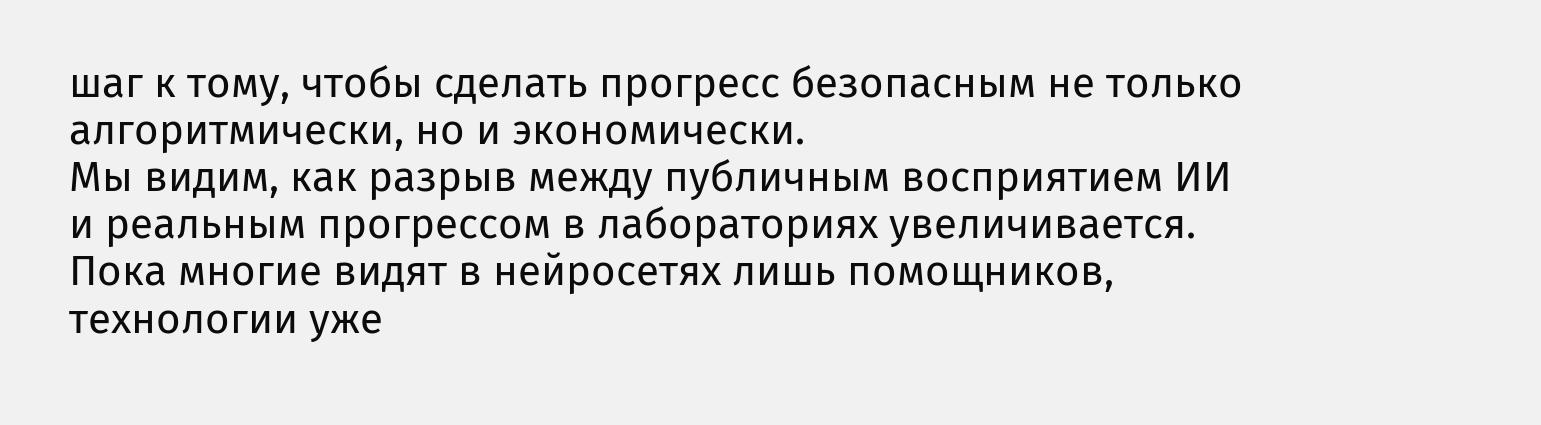шаг к тому, чтобы сделать прогресс безопасным не только алгоритмически, но и экономически.
Мы видим, как разрыв между публичным восприятием ИИ и реальным прогрессом в лабораториях увеличивается. Пока многие видят в нейросетях лишь помощников, технологии уже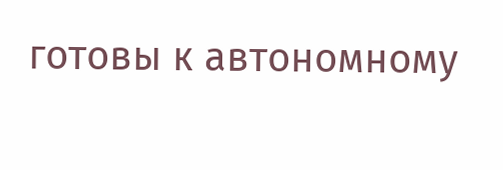готовы к автономному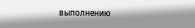выполнению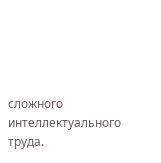сложного интеллектуального труда.